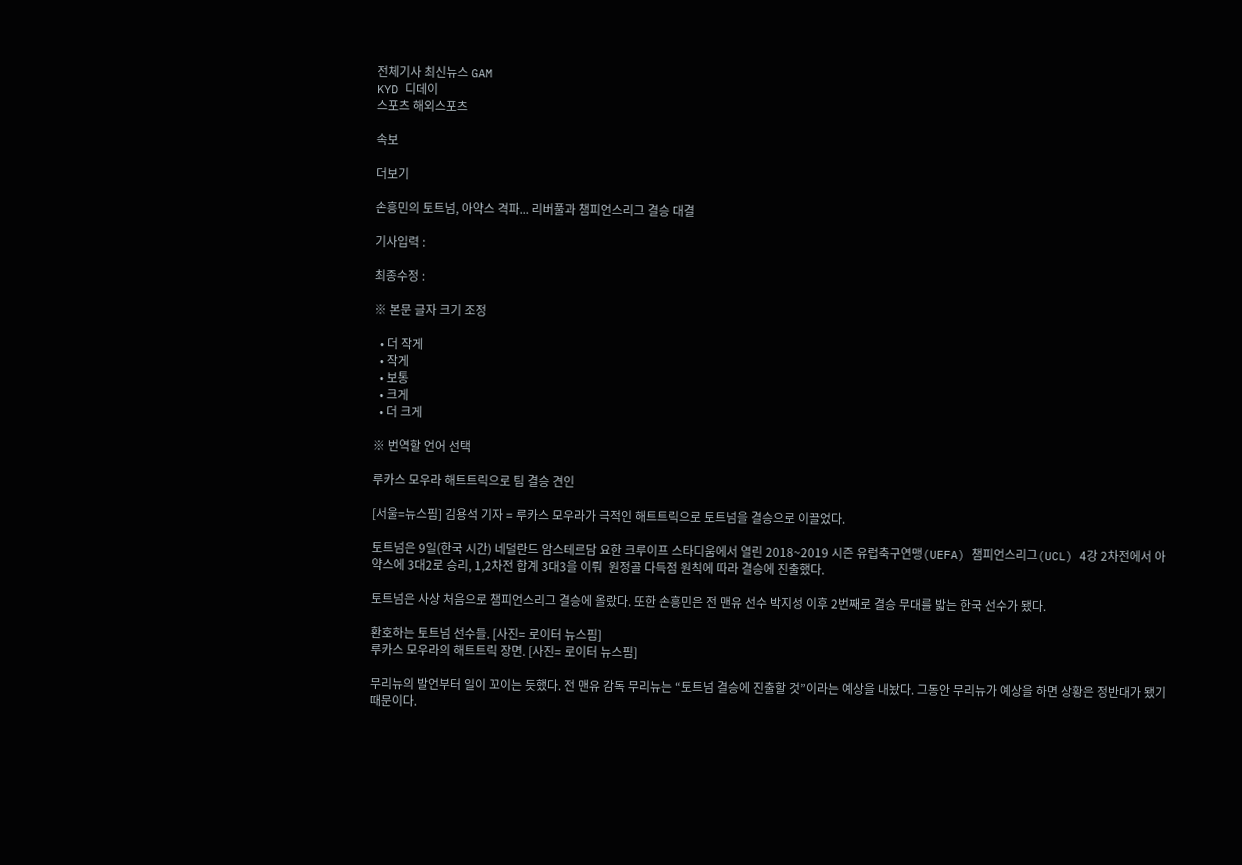전체기사 최신뉴스 GAM
KYD 디데이
스포츠 해외스포츠

속보

더보기

손흥민의 토트넘, 아약스 격파... 리버풀과 챔피언스리그 결승 대결

기사입력 :

최종수정 :

※ 본문 글자 크기 조정

  • 더 작게
  • 작게
  • 보통
  • 크게
  • 더 크게

※ 번역할 언어 선택

루카스 모우라 해트트릭으로 팀 결승 견인

[서울=뉴스핌] 김용석 기자 = 루카스 모우라가 극적인 해트트릭으로 토트넘을 결승으로 이끌었다.

토트넘은 9일(한국 시간) 네덜란드 암스테르담 요한 크루이프 스타디움에서 열린 2018~2019 시즌 유럽축구연맹(UEFA) 챔피언스리그(UCL) 4강 2차전에서 아약스에 3대2로 승리, 1,2차전 합계 3대3을 이뤄  원정골 다득점 원칙에 따라 결승에 진출했다.

토트넘은 사상 처음으로 챔피언스리그 결승에 올랐다. 또한 손흥민은 전 맨유 선수 박지성 이후 2번째로 결승 무대를 밟는 한국 선수가 됐다.

환호하는 토트넘 선수들. [사진= 로이터 뉴스핌]
루카스 모우라의 해트트릭 장면. [사진= 로이터 뉴스핌]

무리뉴의 발언부터 일이 꼬이는 듯했다. 전 맨유 감독 무리뉴는 “토트넘 결승에 진출할 것”이라는 예상을 내놨다. 그동안 무리뉴가 예상을 하면 상황은 정반대가 됐기 때문이다.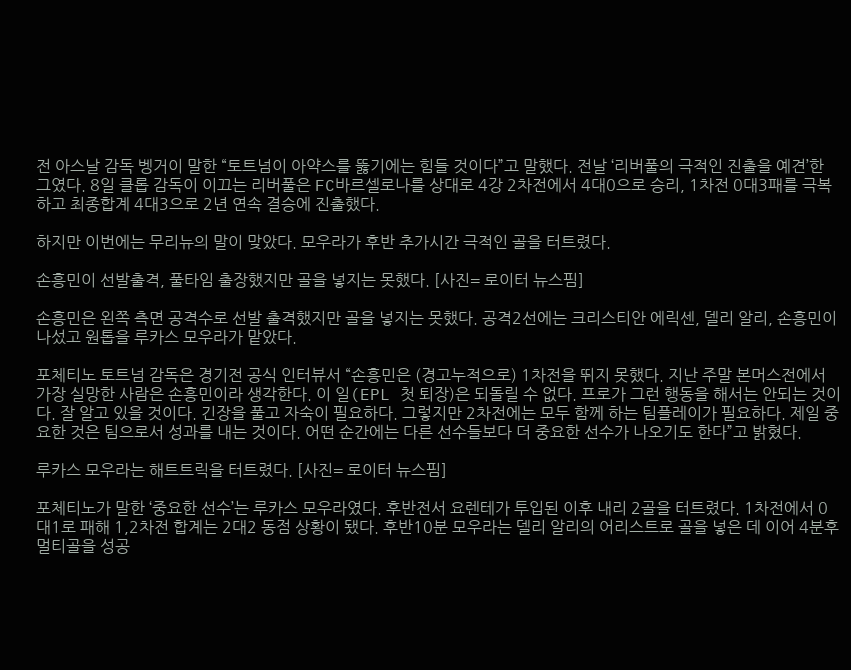전 아스날 감독 벵거이 말한 “토트넘이 아약스를 뚫기에는 힘들 것이다”고 말했다. 전날 ‘리버풀의 극적인 진출을 예견’한 그였다. 8일 클롭 감독이 이끄는 리버풀은 FC바르셀로나를 상대로 4강 2차전에서 4대0으로 승리, 1차전 0대3패를 극복하고 최종합계 4대3으로 2년 연속 결승에 진출했다.

하지만 이번에는 무리뉴의 말이 맞았다. 모우라가 후반 추가시간 극적인 골을 터트렸다.

손흥민이 선발출격, 풀타임 출장했지만 골을 넣지는 못했다. [사진= 로이터 뉴스핌]

손흥민은 왼쪽 측면 공격수로 선발 출격했지만 골을 넣지는 못했다. 공격2선에는 크리스티안 에릭센, 델리 알리, 손흥민이 나섰고 원톱을 루카스 모우라가 맡았다.

포체티노 토트넘 감독은 경기전 공식 인터뷰서 “손흥민은 (경고누적으로) 1차전을 뛰지 못했다. 지난 주말 본머스전에서 가장 실망한 사람은 손흥민이라 생각한다. 이 일(EPL 첫 퇴장)은 되돌릴 수 없다. 프로가 그런 행동을 해서는 안되는 것이다. 잘 알고 있을 것이다. 긴장을 풀고 자숙이 필요하다. 그렇지만 2차전에는 모두 함께 하는 팀플레이가 필요하다. 제일 중요한 것은 팀으로서 성과를 내는 것이다. 어떤 순간에는 다른 선수들보다 더 중요한 선수가 나오기도 한다”고 밝혔다.

루카스 모우라는 해트트릭을 터트렸다. [사진= 로이터 뉴스핌]

포체티노가 말한 ‘중요한 선수’는 루카스 모우라였다. 후반전서 요렌테가 투입된 이후 내리 2골을 터트렸다. 1차전에서 0대1로 패해 1,2차전 합계는 2대2 동점 상황이 됐다. 후반10분 모우라는 델리 알리의 어리스트로 골을 넣은 데 이어 4분후 멀티골을 성공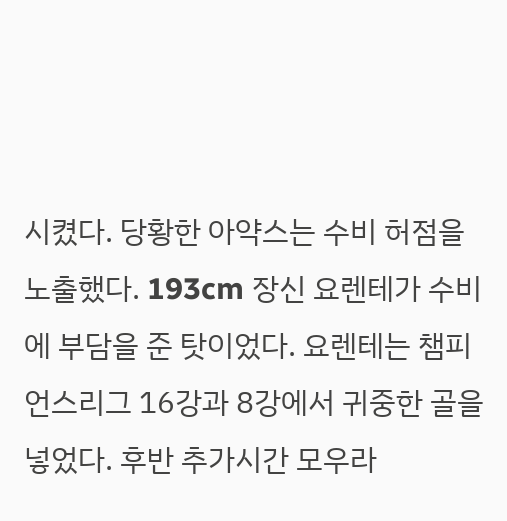시켰다. 당황한 아약스는 수비 허점을 노출했다. 193cm 장신 요렌테가 수비에 부담을 준 탓이었다. 요렌테는 챔피언스리그 16강과 8강에서 귀중한 골을 넣었다. 후반 추가시간 모우라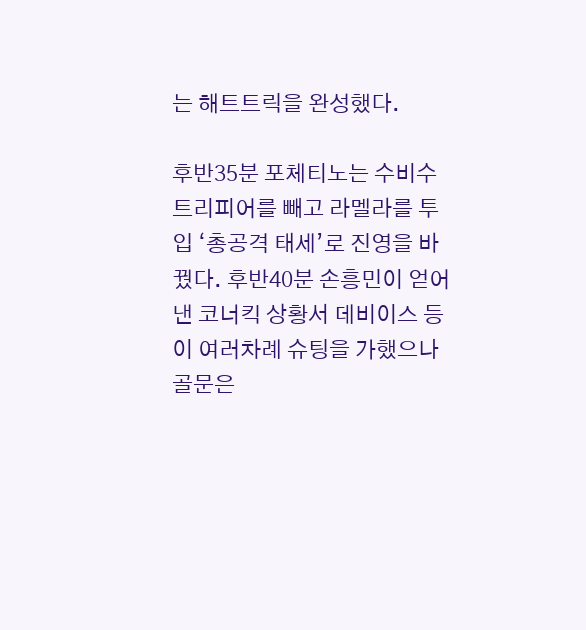는 해트트릭을 완성했다.

후반35분 포체티노는 수비수 트리피어를 빼고 라멜라를 투입 ‘총공격 태세’로 진영을 바꿨다. 후반40분 손흥민이 얻어낸 코너킥 상황서 데비이스 등이 여러차례 슈팅을 가했으나 골문은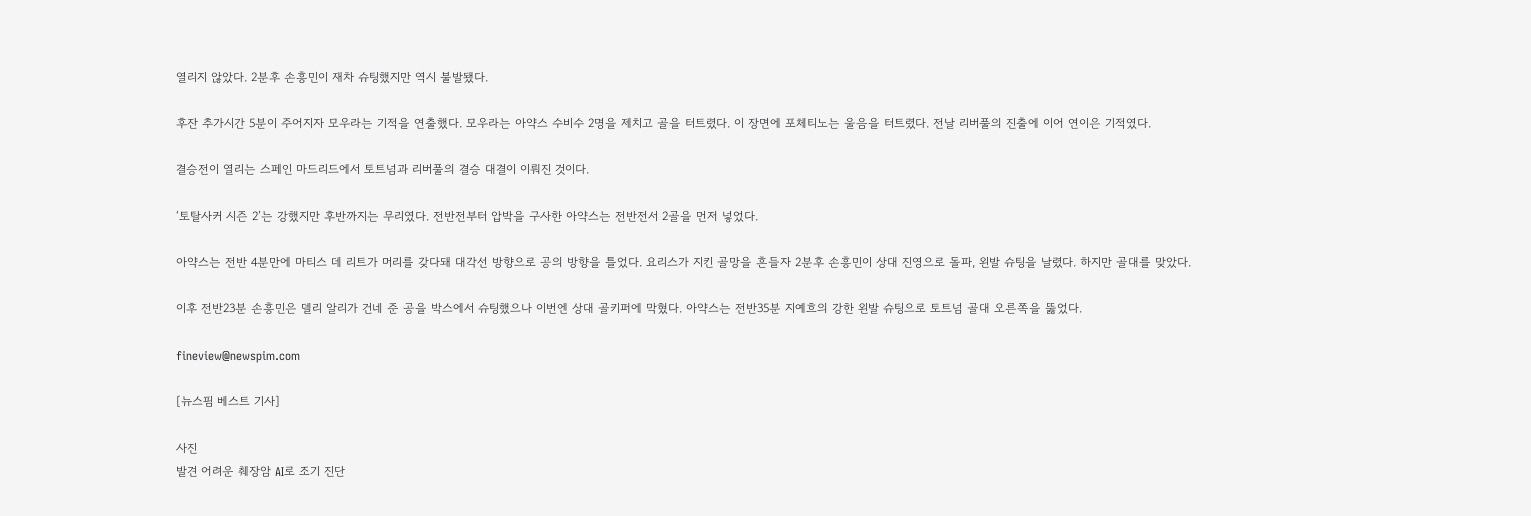열리지 않았다. 2분후 손흥민이 재차 슈팅했지만 역시 불발됐다.

후잔 추가시간 5분이 주어지자 모우라는 기적을 연출했다. 모우라는 아약스 수비수 2명을 제치고 골을 터트렸다. 이 장면에 포체티노는 울음을 터트렸다. 전날 리버풀의 진출에 이어 연이은 기적였다.

결승전이 열리는 스페인 마드리드에서 토트넘과 리버풀의 결승 대결이 이뤄진 것이다.

‘토탈사커 시즌 2’는 강했지만 후반까지는 무리였다. 전반전부터 압박을 구사한 아약스는 전반전서 2골을 먼저 넣었다.

아약스는 전반 4분만에 마티스 데 리트가 머리를 갖다돼 대각선 방향으로 공의 방향을 틀었다. 요리스가 지킨 골망을 흔들자 2분후 손흥민이 상대 진영으로 돌파, 왼발 슈팅을 날렸다. 하지만 골대를 맞았다.

이후 전반23분 손흥민은 델리 알리가 건네 준 공을 박스에서 슈팅했으나 이번엔 상대 골키퍼에 막혔다. 아약스는 전반35분 지예흐의 강한 왼발 슈팅으로 토트넘 골대 오른쪽을 뚫었다.

fineview@newspim.com

[뉴스핌 베스트 기사]

사진
발견 어려운 췌장암 AI로 조기 진단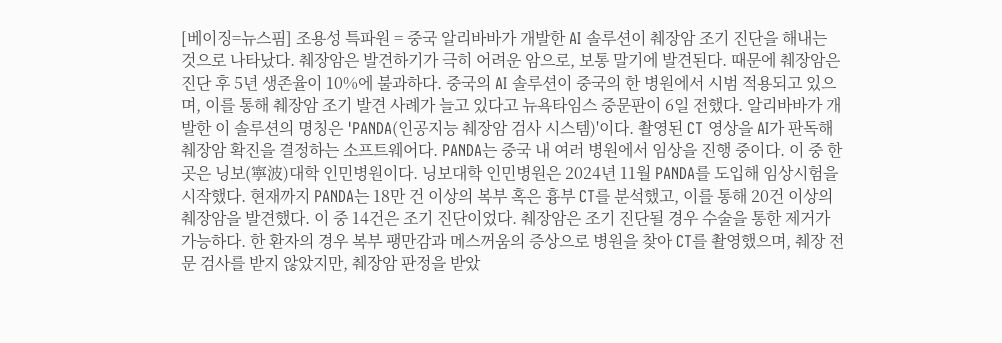[베이징=뉴스핌] 조용성 특파원 = 중국 알리바바가 개발한 AI 솔루션이 췌장암 조기 진단을 해내는 것으로 나타났다. 췌장암은 발견하기가 극히 어려운 암으로, 보통 말기에 발견된다. 때문에 췌장암은 진단 후 5년 생존율이 10%에 불과하다. 중국의 AI 솔루션이 중국의 한 병원에서 시범 적용되고 있으며, 이를 통해 췌장암 조기 발견 사례가 늘고 있다고 뉴욕타임스 중문판이 6일 전했다. 알리바바가 개발한 이 솔루션의 명칭은 'PANDA(인공지능 췌장암 검사 시스템)'이다. 촬영된 CT 영상을 AI가 판독해 췌장암 확진을 결정하는 소프트웨어다. PANDA는 중국 내 여러 병원에서 임상을 진행 중이다. 이 중 한 곳은 닝보(寧波)대학 인민병원이다. 닝보대학 인민병원은 2024년 11월 PANDA를 도입해 임상시험을 시작했다. 현재까지 PANDA는 18만 건 이상의 복부 혹은 흉부 CT를 분석했고, 이를 통해 20건 이상의 췌장암을 발견했다. 이 중 14건은 조기 진단이었다. 췌장암은 조기 진단될 경우 수술을 통한 제거가 가능하다. 한 환자의 경우 복부 팽만감과 메스꺼움의 증상으로 병원을 찾아 CT를 촬영했으며, 췌장 전문 검사를 받지 않았지만, 췌장암 판정을 받았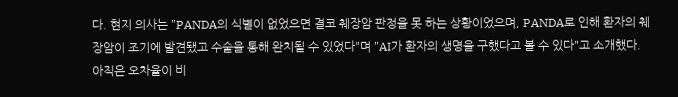다. 현지 의사는 "PANDA의 식별이 없었으면 결코 췌장암 판정을 못 하는 상황이었으며, PANDA로 인해 환자의 췌장암이 조기에 발견됐고 수술을 통해 완치될 수 있었다"며 "AI가 환자의 생명을 구했다고 볼 수 있다"고 소개했다. 아직은 오차율이 비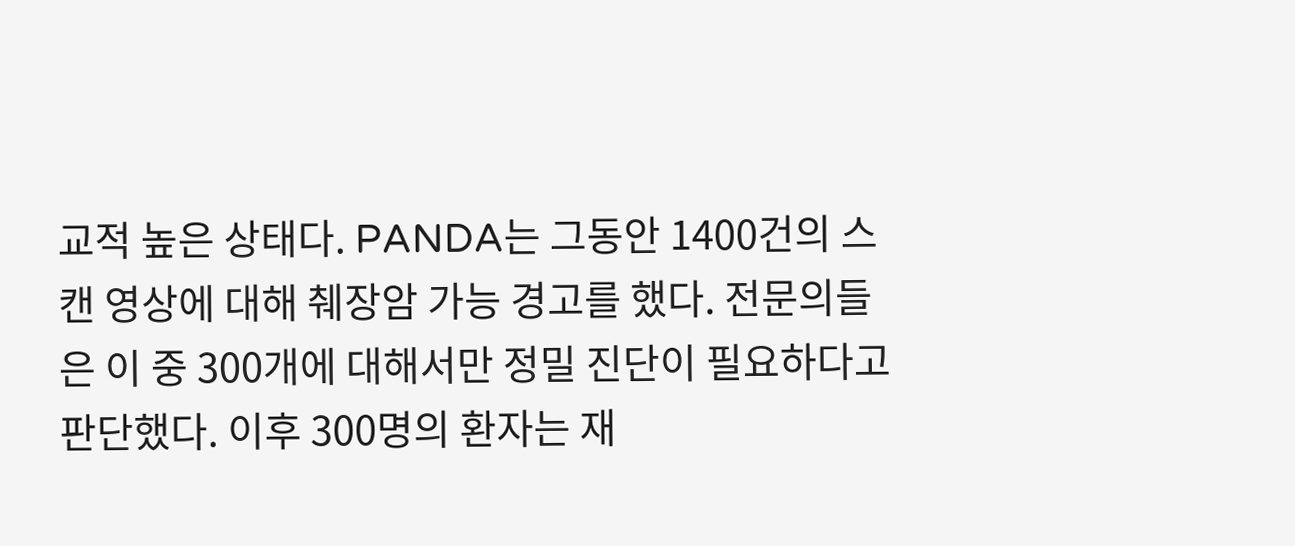교적 높은 상태다. PANDA는 그동안 1400건의 스캔 영상에 대해 췌장암 가능 경고를 했다. 전문의들은 이 중 300개에 대해서만 정밀 진단이 필요하다고 판단했다. 이후 300명의 환자는 재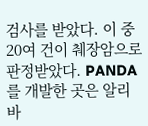검사를 받았다. 이 중 20여 건이 췌장암으로 판정받았다. PANDA를 개발한 곳은 알리바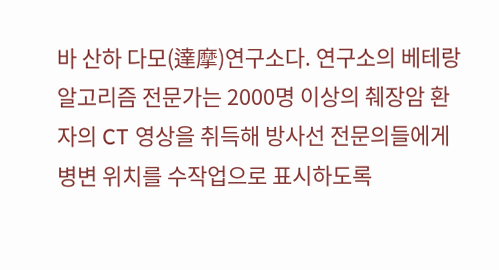바 산하 다모(達摩)연구소다. 연구소의 베테랑 알고리즘 전문가는 2000명 이상의 췌장암 환자의 CT 영상을 취득해 방사선 전문의들에게 병변 위치를 수작업으로 표시하도록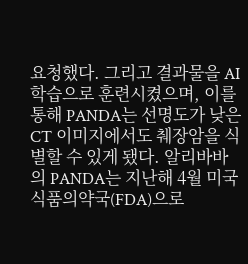요청했다. 그리고 결과물을 AI 학습으로 훈련시켰으며, 이를 통해 PANDA는 선명도가 낮은 CT 이미지에서도 췌장암을 식별할 수 있게 됐다. 알리바바의 PANDA는 지난해 4월 미국 식품의약국(FDA)으로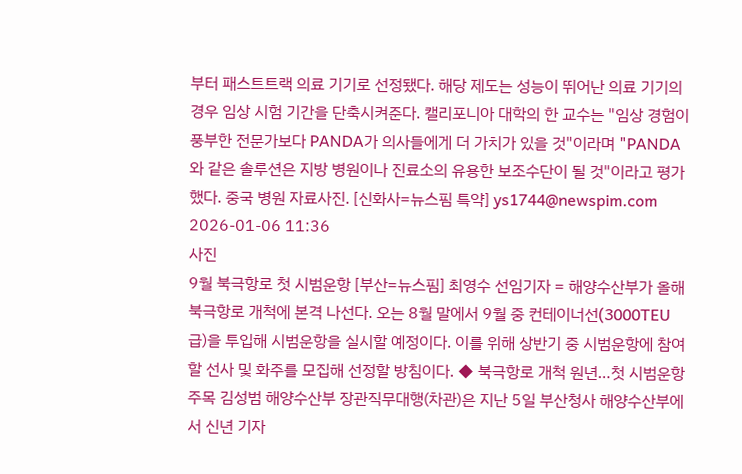부터 패스트트랙 의료 기기로 선정됐다. 해당 제도는 성능이 뛰어난 의료 기기의 경우 임상 시험 기간을 단축시켜준다. 캘리포니아 대학의 한 교수는 "임상 경험이 풍부한 전문가보다 PANDA가 의사들에게 더 가치가 있을 것"이라며 "PANDA와 같은 솔루션은 지방 병원이나 진료소의 유용한 보조수단이 될 것"이라고 평가했다. 중국 병원 자료사진. [신화사=뉴스핌 특약] ys1744@newspim.com 2026-01-06 11:36
사진
9월 북극항로 첫 시범운항 [부산=뉴스핌] 최영수 선임기자 = 해양수산부가 올해 북극항로 개척에 본격 나선다. 오는 8월 말에서 9월 중 컨테이너선(3000TEU급)을 투입해 시범운항을 실시할 예정이다. 이를 위해 상반기 중 시범운항에 참여할 선사 및 화주를 모집해 선정할 방침이다. ◆ 북극항로 개척 원년…첫 시범운항 주목 김성범 해양수산부 장관직무대행(차관)은 지난 5일 부산청사 해양수산부에서 신년 기자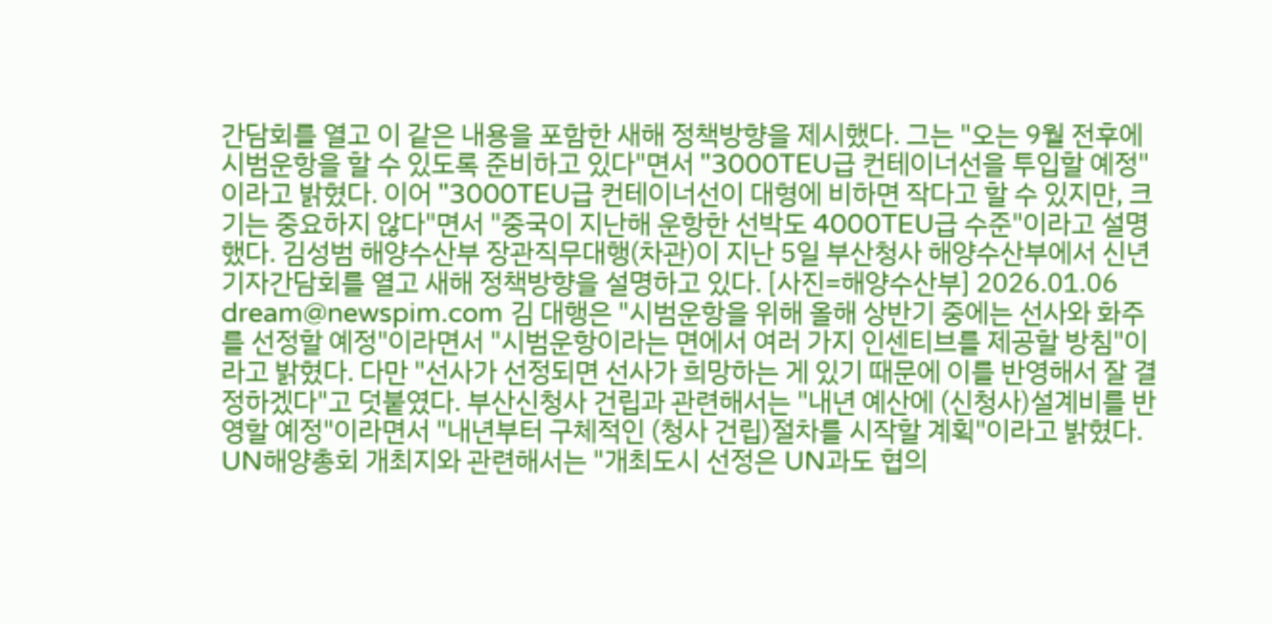간담회를 열고 이 같은 내용을 포함한 새해 정책방향을 제시했다. 그는 "오는 9월 전후에 시범운항을 할 수 있도록 준비하고 있다"면서 "3000TEU급 컨테이너선을 투입할 예정"이라고 밝혔다. 이어 "3000TEU급 컨테이너선이 대형에 비하면 작다고 할 수 있지만, 크기는 중요하지 않다"면서 "중국이 지난해 운항한 선박도 4000TEU급 수준"이라고 설명했다. 김성범 해양수산부 장관직무대행(차관)이 지난 5일 부산청사 해양수산부에서 신년 기자간담회를 열고 새해 정책방향을 설명하고 있다. [사진=해양수산부] 2026.01.06 dream@newspim.com 김 대행은 "시범운항을 위해 올해 상반기 중에는 선사와 화주를 선정할 예정"이라면서 "시범운항이라는 면에서 여러 가지 인센티브를 제공할 방침"이라고 밝혔다. 다만 "선사가 선정되면 선사가 희망하는 게 있기 때문에 이를 반영해서 잘 결정하겠다"고 덧붙였다. 부산신청사 건립과 관련해서는 "내년 예산에 (신청사)설계비를 반영할 예정"이라면서 "내년부터 구체적인 (청사 건립)절차를 시작할 계획"이라고 밝혔다. UN해양총회 개최지와 관련해서는 "개최도시 선정은 UN과도 협의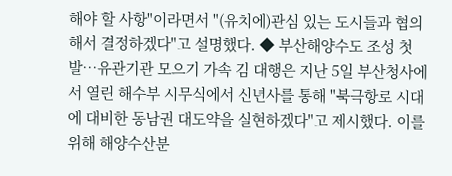해야 할 사항"이라면서 "(유치에)관심 있는 도시들과 협의해서 결정하겠다"고 설명했다. ◆ 부산해양수도 조성 첫발…유관기관 모으기 가속 김 대행은 지난 5일 부산청사에서 열린 해수부 시무식에서 신년사를 통해 "북극항로 시대에 대비한 동남권 대도약을 실현하겠다"고 제시했다. 이를 위해 해양수산분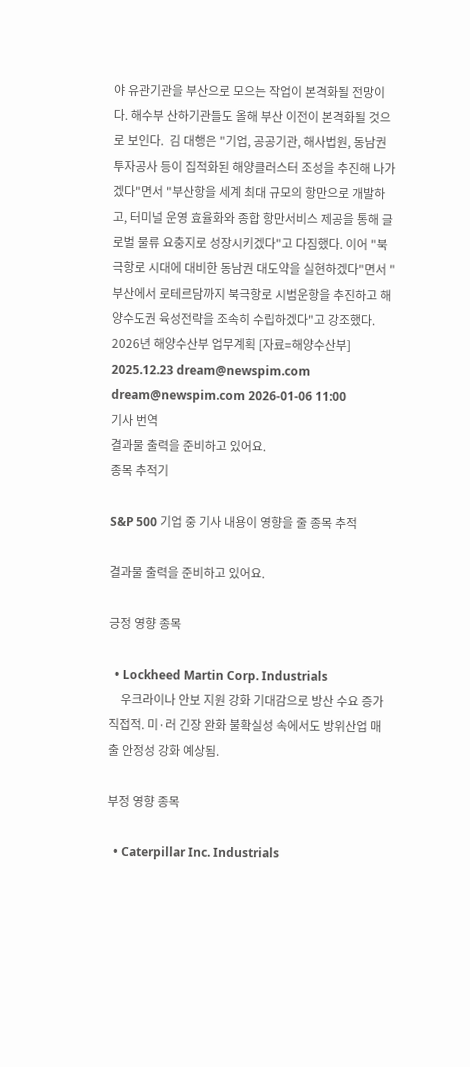야 유관기관을 부산으로 모으는 작업이 본격화될 전망이다. 해수부 산하기관들도 올해 부산 이전이 본격화될 것으로 보인다.  김 대행은 "기업, 공공기관, 해사법원, 동남권투자공사 등이 집적화된 해양클러스터 조성을 추진해 나가겠다"면서 "부산항을 세계 최대 규모의 항만으로 개발하고, 터미널 운영 효율화와 종합 항만서비스 제공을 통해 글로벌 물류 요충지로 성장시키겠다"고 다짐했다. 이어 "북극항로 시대에 대비한 동남권 대도약을 실현하겠다"면서 "부산에서 로테르담까지 북극항로 시범운항을 추진하고 해양수도권 육성전략을 조속히 수립하겠다"고 강조했다. 2026년 해양수산부 업무계획 [자료=해양수산부] 2025.12.23 dream@newspim.com dream@newspim.com 2026-01-06 11:00
기사 번역
결과물 출력을 준비하고 있어요.
종목 추적기

S&P 500 기업 중 기사 내용이 영향을 줄 종목 추적

결과물 출력을 준비하고 있어요.

긍정 영향 종목

  • Lockheed Martin Corp. Industrials
    우크라이나 안보 지원 강화 기대감으로 방산 수요 증가 직접적. 미·러 긴장 완화 불확실성 속에서도 방위산업 매출 안정성 강화 예상됨.

부정 영향 종목

  • Caterpillar Inc. Industrials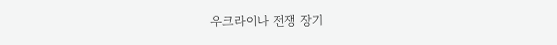우크라이나 전쟁 장기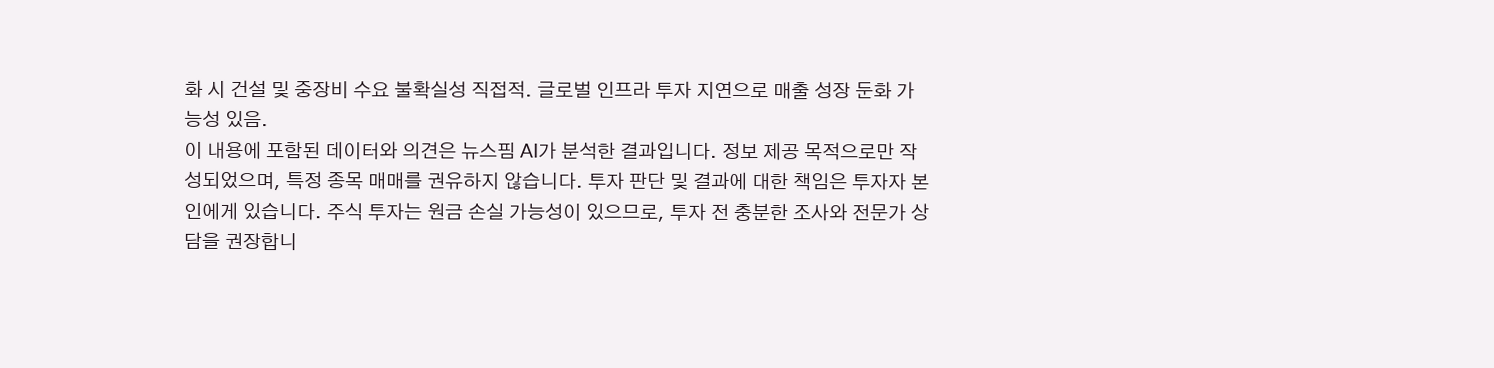화 시 건설 및 중장비 수요 불확실성 직접적. 글로벌 인프라 투자 지연으로 매출 성장 둔화 가능성 있음.
이 내용에 포함된 데이터와 의견은 뉴스핌 AI가 분석한 결과입니다. 정보 제공 목적으로만 작성되었으며, 특정 종목 매매를 권유하지 않습니다. 투자 판단 및 결과에 대한 책임은 투자자 본인에게 있습니다. 주식 투자는 원금 손실 가능성이 있으므로, 투자 전 충분한 조사와 전문가 상담을 권장합니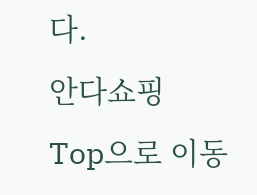다.
안다쇼핑
Top으로 이동